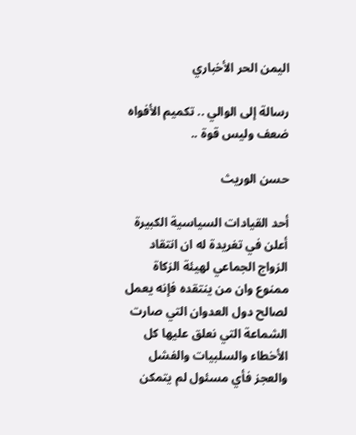اليمن الحر الأخباري

رسالة إلى الوالي .. تكميم الأفواه ضعف وليس قوة ..

حسن الوريث

أحد القيادات السياسية الكبيرة أعلن في تغريدة له ان انتقاد الزواج الجماعي لهيئة الزكاة ممنوع وان من ينتقده فإنه يعمل لصالح دول العدوان التي صارت الشماعة التي نعلق عليها كل الأخطاء والسلبيات والفشل والعجز فأي مسئول لم يتمكن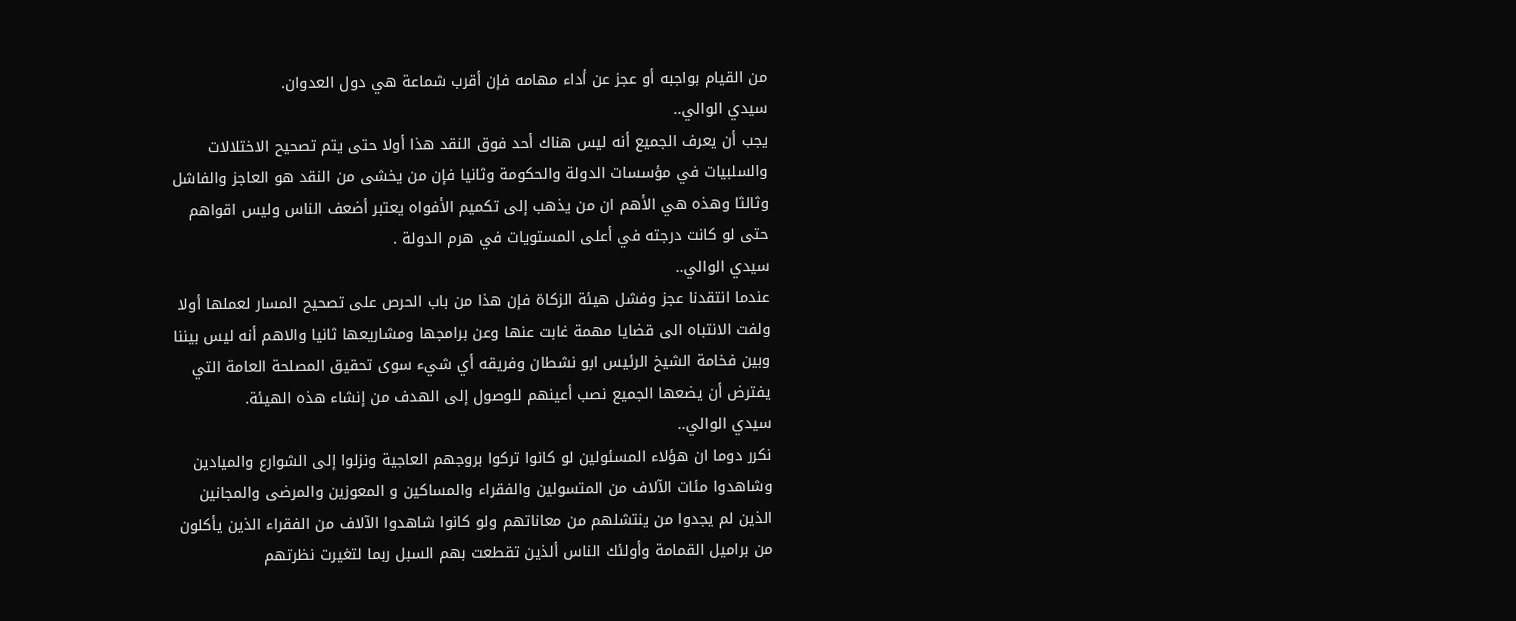من القيام بواجبه أو عجز عن أداء مهامه فإن أقرب شماعة هي دول العدوان.
سيدي الوالي..
يجب أن يعرف الجميع أنه ليس هناك أحد فوق النقد هذا أولا حتى يتم تصحيح الاختلالات والسلبيات في مؤسسات الدولة والحكومة وثانيا فإن من يخشى من النقد هو العاجز والفاشل وثالثا وهذه هي الأهم ان من يذهب إلى تكميم الأفواه يعتبر أضعف الناس وليس اقواهم حتى لو كانت درجته في أعلى المستويات في هرم الدولة .
سيدي الوالي..
عندما انتقدنا عجز وفشل هيئة الزكاة فإن هذا من باب الحرص على تصحيح المسار لعملها أولا ولفت الانتباه الى قضايا مهمة غابت عنها وعن برامجها ومشاريعها ثانيا والاهم أنه ليس بيننا وبين فخامة الشيخ الرئيس ابو نشطان وفريقه أي شيء سوى تحقيق المصلحة العامة التي يفترض أن يضعها الجميع نصب أعينهم للوصول إلى الهدف من إنشاء هذه الهيئة.
سيدي الوالي..
نكرر دوما ان هؤلاء المسئولين لو كانوا تركوا بروجهم العاجية ونزلوا إلى الشوارع والميادين وشاهدوا مئات الآلاف من المتسولين والفقراء والمساكين و المعوزين والمرضى والمجانين الذين لم يجدوا من ينتشلهم من معاناتهم ولو كانوا شاهدوا الآلاف من الفقراء الذين يأكلون من براميل القمامة وأولئك الناس ألذين تقطعت بهم السبل ربما لتغيرت نظرتهم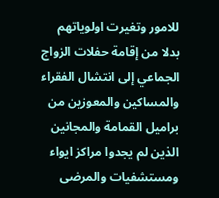للامور وتغيرت اولوياتهم بدلا من إقامة حفلات الزواج الجماعي إلى انتشال الفقراء والمساكين والمعوزين من براميل القمامة والمجانين الذين لم يجدوا مراكز ايواء ومستشفيات والمرضى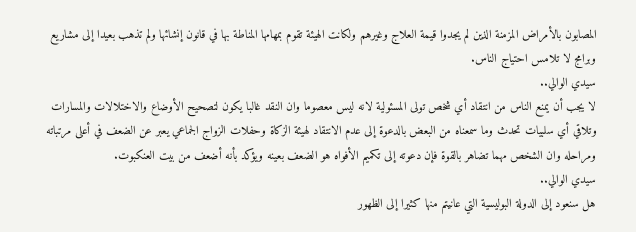المصابون بالأمراض المزمنة الذين لم يجدوا قيمة العلاج وغيرهم ولكانت الهيئة تقوم بمهامها المناطة بها في قانون إنشائها ولم تذهب بعيدا إلى مشاريع وبرامج لا تلامس احتياج الناس.
سيدي الوالي..
لا يجب أن يمنع الناس من انتقاد أي شخص تولى المسئولية لانه ليس معصوما وان النقد غالبا يكون لتصحيح الأوضاع والاختلالات والمسارات وتلاقي أي سلبيات تحدث وما سمعناه من البعض بالدعوة إلى عدم الانتقاد لهيئة الزكاة وحفلات الزواج الجماعي يعبر عن الضعف في أعلى مرتباته ومراحله وان الشخص مهما تضاهر بالقوة فإن دعوته إلى تكميم الأفواه هو الضعف بعينه ويؤكد بأنه أضعف من بيت العنكبوت.
سيدي الوالي..
هل سنعود إلى الدولة البوليسية التي عانيتم منها كثيرا إلى الظهور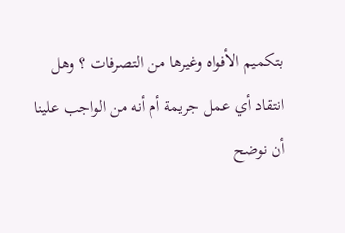بتكميم الأفواه وغيرها من التصرفات ؟ وهل انتقاد أي عمل جريمة أم أنه من الواجب علينا أن نوضح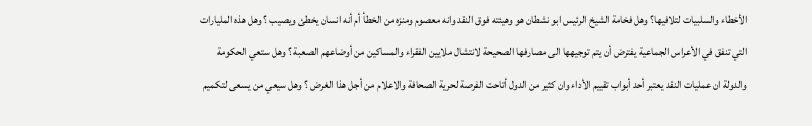الأخطاء والسلبيات لتلافيها؟ وهل فخامة الشيخ الرئيس ابو نشطان هو وهيئته فوق النقد وانه معصوم ومنزه من الخطأ أم أنه انسان يخطئ ويصيب ؟ وهل هذه المليارات التي تنفق في الأعراس الجماعية يفترض أن يتم توجيهها الى مصارفها الصحيحة لانتشال ملايين الفقراء والمساكين من أوضاعهم الصعبة ؟ وهل ستعي الحكومة والدولة ان عمليات النقد يعتبر أحد أبواب تقييم الأداء وان كثير من الدول أتاحت الفرصة لحرية الصحافة والاعلام من أجل هذا الغرض ؟ وهل سيعي من يسعى لتكميم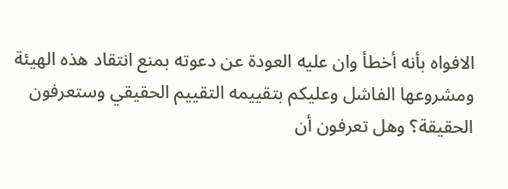الافواه بأنه أخطأ وان عليه العودة عن دعوته بمنع انتقاد هذه الهيئة ومشروعها الفاشل وعليكم بتقييمه التقييم الحقيقي وستعرفون الحقيقة؟ وهل تعرفون أن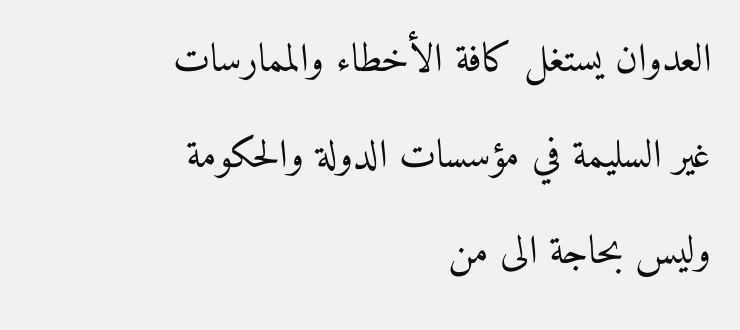العدوان يستغل كافة الأخطاء والممارسات غير السليمة في مؤسسات الدولة والحكومة وليس بحاجة الى من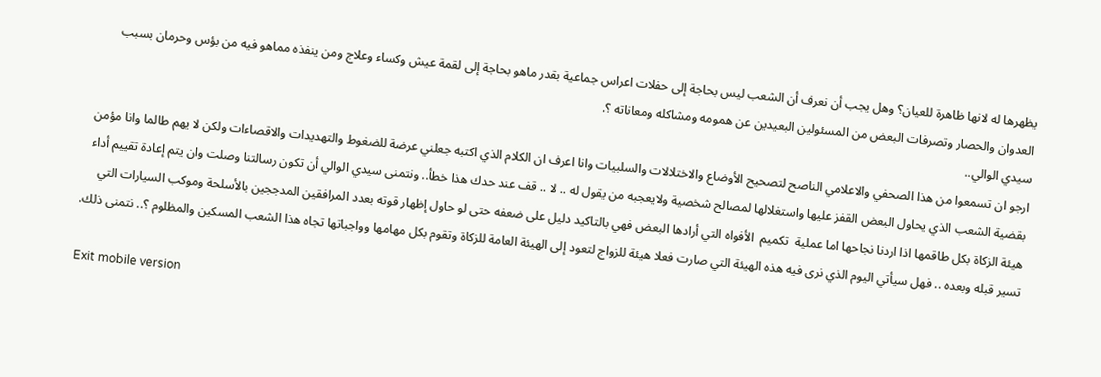يظهرها له لانها ظاهرة للعيان؟ وهل يجب أن نعرف أن الشعب ليس بحاجة إلى حفلات اعراس جماعية بقدر ماهو بحاجة إلى لقمة عيش وكساء وعلاج ومن ينفذه مماهو فيه من بؤس وحرمان بسبب العدوان والحصار وتصرفات البعض من المسئولين البعيدين عن همومه ومشاكله ومعاناته ؟.
سيدي الوالي..
ارجو ان تسمعوا من هذا الصحفي والاعلامي الناصح لتصحيح الأوضاع والاختلالات والسلبيات وانا اعرف ان الكلام الذي اكتبه جعلني عرضة للضغوط والتهديدات والاقصاءات ولكن لا يهم طالما وانا مؤمن بقضية الشعب الذي يحاول البعض القفز عليها واستغلالها لمصالح شخصية ولايعجبه من يقول له .. لا .. قف عند حدك هذا خطأ.. ونتمنى سيدي الوالي أن تكون رسالتنا وصلت وان يتم إعادة تقييم أداء هيئة الزكاة بكل طاقمها اذا اردنا نجاحها اما عملية  تكميم  الأفواه التي أرادها البعض فهي بالتاكيد دليل على ضعفه حتى لو حاول إظهار قوته بعدد المرافقين المدججين بالأسلحة وموكب السيارات التي تسير قبله وبعده .. فهل سيأتي اليوم الذي نرى فيه هذه الهيئة التي صارت فعلا هيئة للزواج لتعود إلى الهيئة العامة للزكاة وتقوم بكل مهامها وواجباتها تجاه هذا الشعب المسكين والمظلوم ؟.. نتمنى ذلك.

Exit mobile version